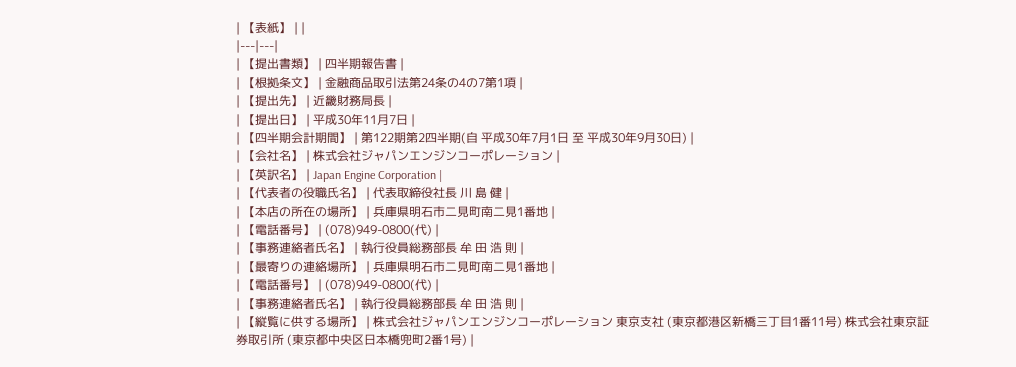| 【表紙】 | |
|---|---|
| 【提出書類】 | 四半期報告書 |
| 【根拠条文】 | 金融商品取引法第24条の4の7第1項 |
| 【提出先】 | 近畿財務局長 |
| 【提出日】 | 平成30年11月7日 |
| 【四半期会計期間】 | 第122期第2四半期(自 平成30年7月1日 至 平成30年9月30日) |
| 【会社名】 | 株式会社ジャパンエンジンコーポレーション |
| 【英訳名】 | Japan Engine Corporation |
| 【代表者の役職氏名】 | 代表取締役社長 川 島 健 |
| 【本店の所在の場所】 | 兵庫県明石市二見町南二見1番地 |
| 【電話番号】 | (078)949-0800(代) |
| 【事務連絡者氏名】 | 執行役員総務部長 牟 田 浩 則 |
| 【最寄りの連絡場所】 | 兵庫県明石市二見町南二見1番地 |
| 【電話番号】 | (078)949-0800(代) |
| 【事務連絡者氏名】 | 執行役員総務部長 牟 田 浩 則 |
| 【縦覧に供する場所】 | 株式会社ジャパンエンジンコーポレーション 東京支社 (東京都港区新橋三丁目1番11号) 株式会社東京証券取引所 (東京都中央区日本橋兜町2番1号) |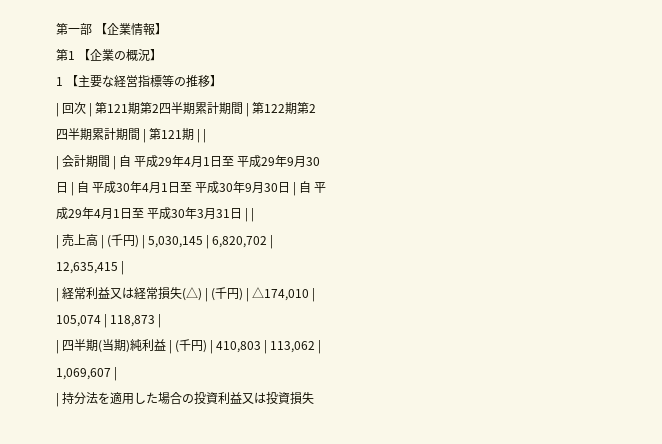第一部 【企業情報】
第1 【企業の概況】
1 【主要な経営指標等の推移】
| 回次 | 第121期第2四半期累計期間 | 第122期第2四半期累計期間 | 第121期 | |
| 会計期間 | 自 平成29年4月1日至 平成29年9月30日 | 自 平成30年4月1日至 平成30年9月30日 | 自 平成29年4月1日至 平成30年3月31日 | |
| 売上高 | (千円) | 5,030,145 | 6,820,702 | 12,635,415 |
| 経常利益又は経常損失(△) | (千円) | △174,010 | 105,074 | 118,873 |
| 四半期(当期)純利益 | (千円) | 410,803 | 113,062 | 1,069,607 |
| 持分法を適用した場合の投資利益又は投資損失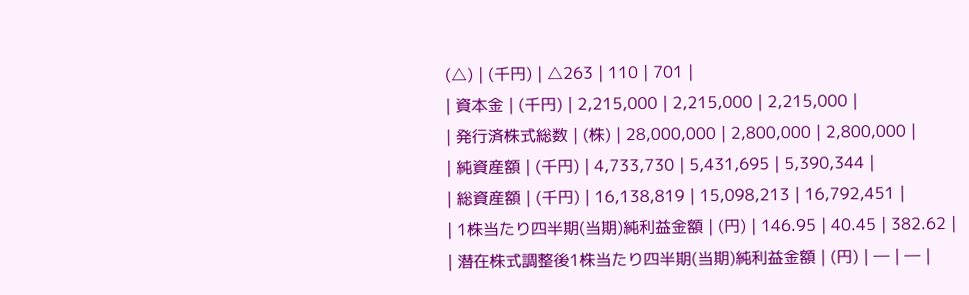(△) | (千円) | △263 | 110 | 701 |
| 資本金 | (千円) | 2,215,000 | 2,215,000 | 2,215,000 |
| 発行済株式総数 | (株) | 28,000,000 | 2,800,000 | 2,800,000 |
| 純資産額 | (千円) | 4,733,730 | 5,431,695 | 5,390,344 |
| 総資産額 | (千円) | 16,138,819 | 15,098,213 | 16,792,451 |
| 1株当たり四半期(当期)純利益金額 | (円) | 146.95 | 40.45 | 382.62 |
| 潜在株式調整後1株当たり四半期(当期)純利益金額 | (円) | ― | ― |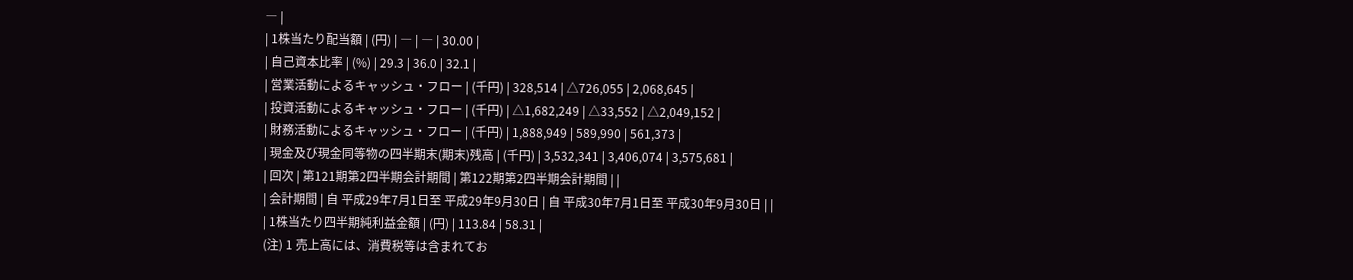― |
| 1株当たり配当額 | (円) | ― | ― | 30.00 |
| 自己資本比率 | (%) | 29.3 | 36.0 | 32.1 |
| 営業活動によるキャッシュ・フロー | (千円) | 328,514 | △726,055 | 2,068,645 |
| 投資活動によるキャッシュ・フロー | (千円) | △1,682,249 | △33,552 | △2,049,152 |
| 財務活動によるキャッシュ・フロー | (千円) | 1,888,949 | 589,990 | 561,373 |
| 現金及び現金同等物の四半期末(期末)残高 | (千円) | 3,532,341 | 3,406,074 | 3,575,681 |
| 回次 | 第121期第2四半期会計期間 | 第122期第2四半期会計期間 | |
| 会計期間 | 自 平成29年7月1日至 平成29年9月30日 | 自 平成30年7月1日至 平成30年9月30日 | |
| 1株当たり四半期純利益金額 | (円) | 113.84 | 58.31 |
(注) 1 売上高には、消費税等は含まれてお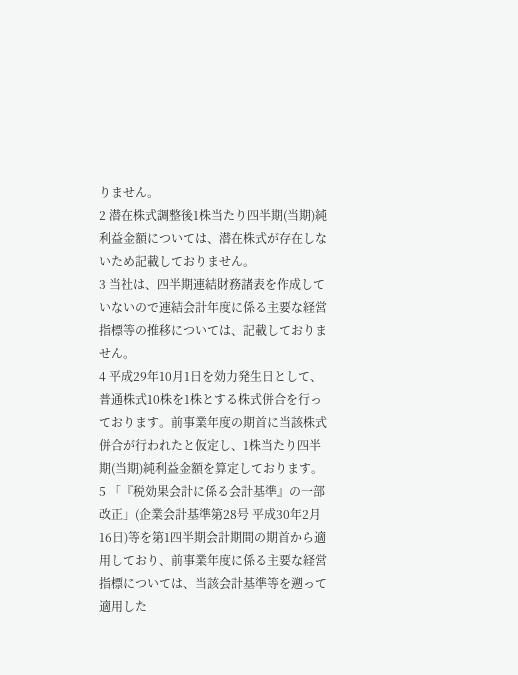りません。
2 潜在株式調整後1株当たり四半期(当期)純利益金額については、潜在株式が存在しないため記載しておりません。
3 当社は、四半期連結財務諸表を作成していないので連結会計年度に係る主要な経営指標等の推移については、記載しておりません。
4 平成29年10月1日を効力発生日として、普通株式10株を1株とする株式併合を行っております。前事業年度の期首に当該株式併合が行われたと仮定し、1株当たり四半期(当期)純利益金額を算定しております。
5 「『税効果会計に係る会計基準』の一部改正」(企業会計基準第28号 平成30年2月16日)等を第1四半期会計期間の期首から適用しており、前事業年度に係る主要な経営指標については、当該会計基準等を遡って適用した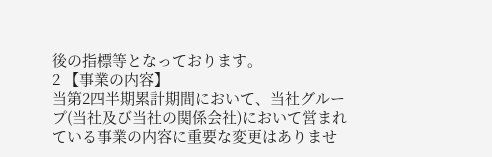後の指標等となっております。
2 【事業の内容】
当第2四半期累計期間において、当社グループ(当社及び当社の関係会社)において営まれている事業の内容に重要な変更はありませ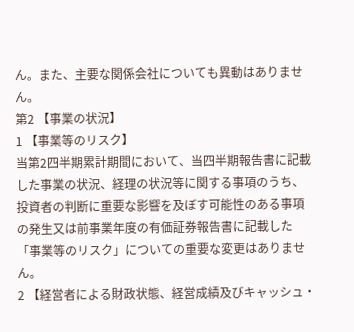ん。また、主要な関係会社についても異動はありません。
第2 【事業の状況】
1 【事業等のリスク】
当第2四半期累計期間において、当四半期報告書に記載した事業の状況、経理の状況等に関する事項のうち、投資者の判断に重要な影響を及ぼす可能性のある事項の発生又は前事業年度の有価証券報告書に記載した「事業等のリスク」についての重要な変更はありません。
2 【経営者による財政状態、経営成績及びキャッシュ・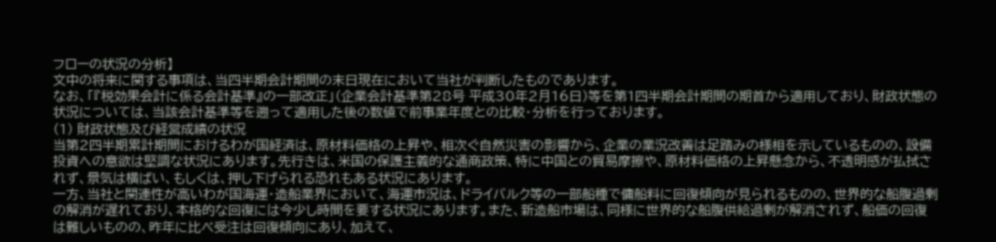フローの状況の分析】
文中の将来に関する事項は、当四半期会計期間の末日現在において当社が判断したものであります。
なお、「『税効果会計に係る会計基準』の一部改正」(企業会計基準第28号 平成30年2月16日)等を第1四半期会計期間の期首から適用しており、財政状態の状況については、当該会計基準等を遡って適用した後の数値で前事業年度との比較・分析を行っております。
(1) 財政状態及び経営成績の状況
当第2四半期累計期間におけるわが国経済は、原材料価格の上昇や、相次ぐ自然災害の影響から、企業の業況改善は足踏みの様相を示しているものの、設備投資への意欲は堅調な状況にあります。先行きは、米国の保護主義的な通商政策、特に中国との貿易摩擦や、原材料価格の上昇懸念から、不透明感が払拭されず、景気は横ばい、もしくは、押し下げられる恐れもある状況にあります。
一方、当社と関連性が高いわが国海運・造船業界において、海運市況は、ドライバルク等の一部船種で傭船料に回復傾向が見られるものの、世界的な船腹過剰の解消が遅れており、本格的な回復には今少し時間を要する状況にあります。また、新造船市場は、同様に世界的な船腹供給過剰が解消されず、船価の回復は難しいものの、昨年に比べ受注は回復傾向にあり、加えて、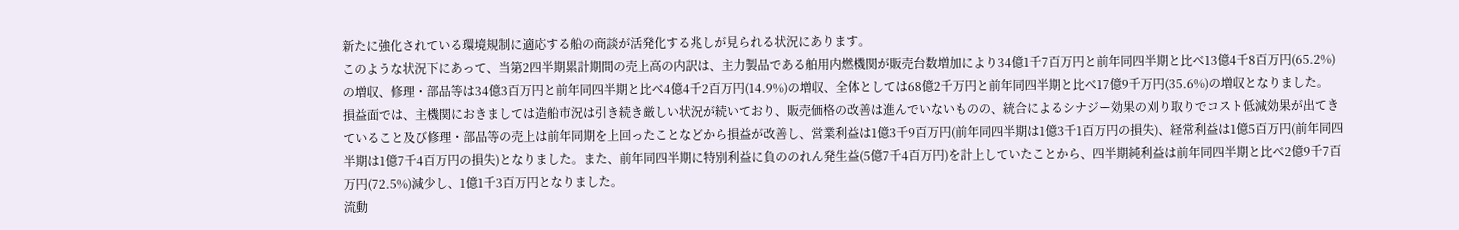新たに強化されている環境規制に適応する船の商談が活発化する兆しが見られる状況にあります。
このような状況下にあって、当第2四半期累計期間の売上高の内訳は、主力製品である舶用内燃機関が販売台数増加により34億1千7百万円と前年同四半期と比べ13億4千8百万円(65.2%)の増収、修理・部品等は34億3百万円と前年同四半期と比べ4億4千2百万円(14.9%)の増収、全体としては68億2千万円と前年同四半期と比べ17億9千万円(35.6%)の増収となりました。
損益面では、主機関におきましては造船市況は引き続き厳しい状況が続いており、販売価格の改善は進んでいないものの、統合によるシナジー効果の刈り取りでコスト低減効果が出てきていること及び修理・部品等の売上は前年同期を上回ったことなどから損益が改善し、営業利益は1億3千9百万円(前年同四半期は1億3千1百万円の損失)、経常利益は1億5百万円(前年同四半期は1億7千4百万円の損失)となりました。また、前年同四半期に特別利益に負ののれん発生益(5億7千4百万円)を計上していたことから、四半期純利益は前年同四半期と比べ2億9千7百万円(72.5%)減少し、1億1千3百万円となりました。
流動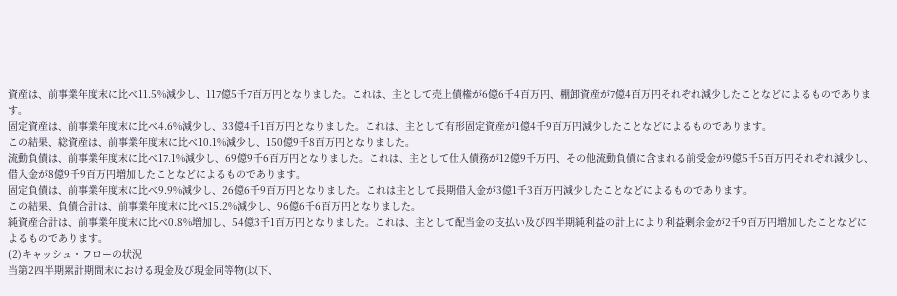資産は、前事業年度末に比べ11.5%減少し、117億5千7百万円となりました。これは、主として売上債権が6億6千4百万円、棚卸資産が7億4百万円それぞれ減少したことなどによるものであります。
固定資産は、前事業年度末に比べ4.6%減少し、33億4千1百万円となりました。これは、主として有形固定資産が1億4千9百万円減少したことなどによるものであります。
この結果、総資産は、前事業年度末に比べ10.1%減少し、150億9千8百万円となりました。
流動負債は、前事業年度末に比べ17.1%減少し、69億9千6百万円となりました。これは、主として仕入債務が12億9千万円、その他流動負債に含まれる前受金が9億5千5百万円それぞれ減少し、借入金が8億9千9百万円増加したことなどによるものであります。
固定負債は、前事業年度末に比べ9.9%減少し、26億6千9百万円となりました。これは主として長期借入金が3億1千3百万円減少したことなどによるものであります。
この結果、負債合計は、前事業年度末に比べ15.2%減少し、96億6千6百万円となりました。
純資産合計は、前事業年度末に比べ0.8%増加し、54億3千1百万円となりました。これは、主として配当金の支払い及び四半期純利益の計上により利益剰余金が2千9百万円増加したことなどによるものであります。
(2)キャッシュ・フローの状況
当第2四半期累計期間末における現金及び現金同等物(以下、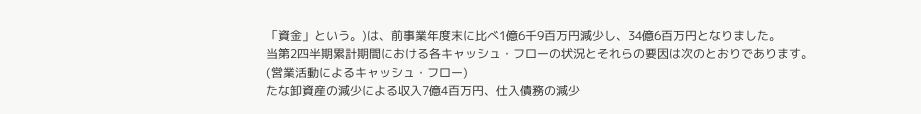「資金」という。)は、前事業年度末に比べ1億6千9百万円減少し、34億6百万円となりました。
当第2四半期累計期間における各キャッシュ・フローの状況とそれらの要因は次のとおりであります。
(営業活動によるキャッシュ・フロー)
たな卸資産の減少による収入7億4百万円、仕入債務の減少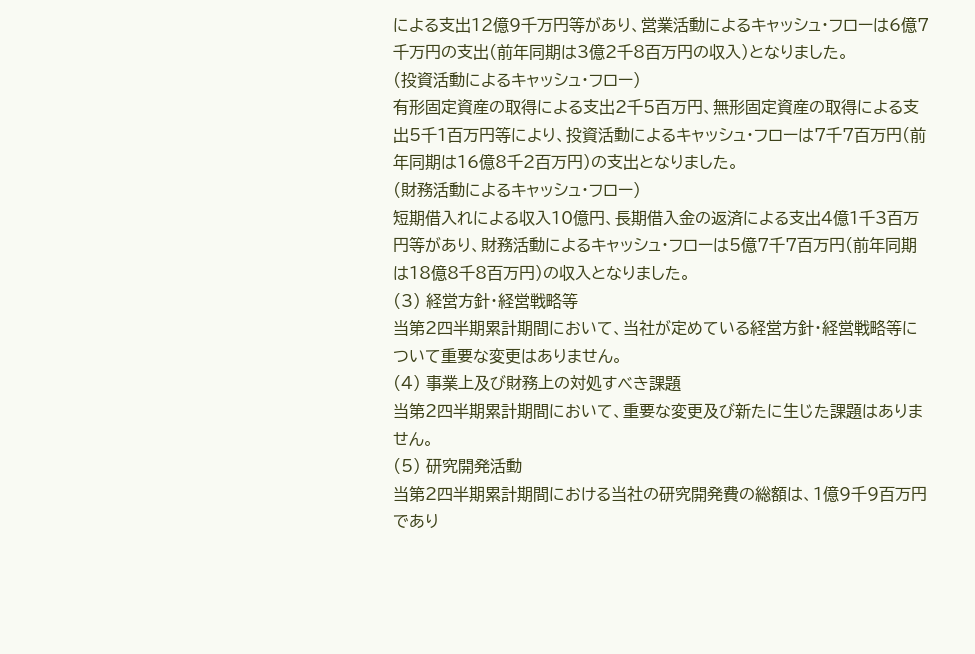による支出12億9千万円等があり、営業活動によるキャッシュ・フローは6億7千万円の支出(前年同期は3億2千8百万円の収入)となりました。
(投資活動によるキャッシュ・フロー)
有形固定資産の取得による支出2千5百万円、無形固定資産の取得による支出5千1百万円等により、投資活動によるキャッシュ・フローは7千7百万円(前年同期は16億8千2百万円)の支出となりました。
(財務活動によるキャッシュ・フロー)
短期借入れによる収入10億円、長期借入金の返済による支出4億1千3百万円等があり、財務活動によるキャッシュ・フローは5億7千7百万円(前年同期は18億8千8百万円)の収入となりました。
(3) 経営方針・経営戦略等
当第2四半期累計期間において、当社が定めている経営方針・経営戦略等について重要な変更はありません。
(4) 事業上及び財務上の対処すべき課題
当第2四半期累計期間において、重要な変更及び新たに生じた課題はありません。
(5) 研究開発活動
当第2四半期累計期間における当社の研究開発費の総額は、1億9千9百万円であり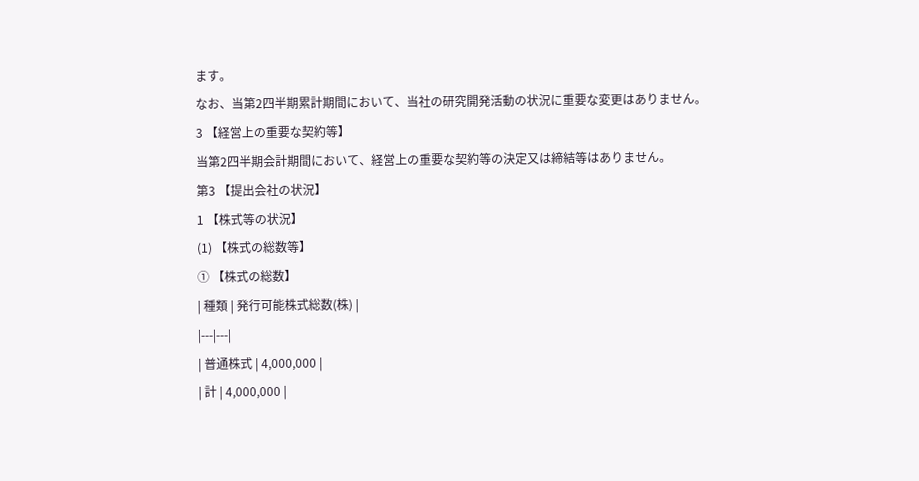ます。
なお、当第2四半期累計期間において、当社の研究開発活動の状況に重要な変更はありません。
3 【経営上の重要な契約等】
当第2四半期会計期間において、経営上の重要な契約等の決定又は締結等はありません。
第3 【提出会社の状況】
1 【株式等の状況】
(1) 【株式の総数等】
① 【株式の総数】
| 種類 | 発行可能株式総数(株) |
|---|---|
| 普通株式 | 4,000,000 |
| 計 | 4,000,000 |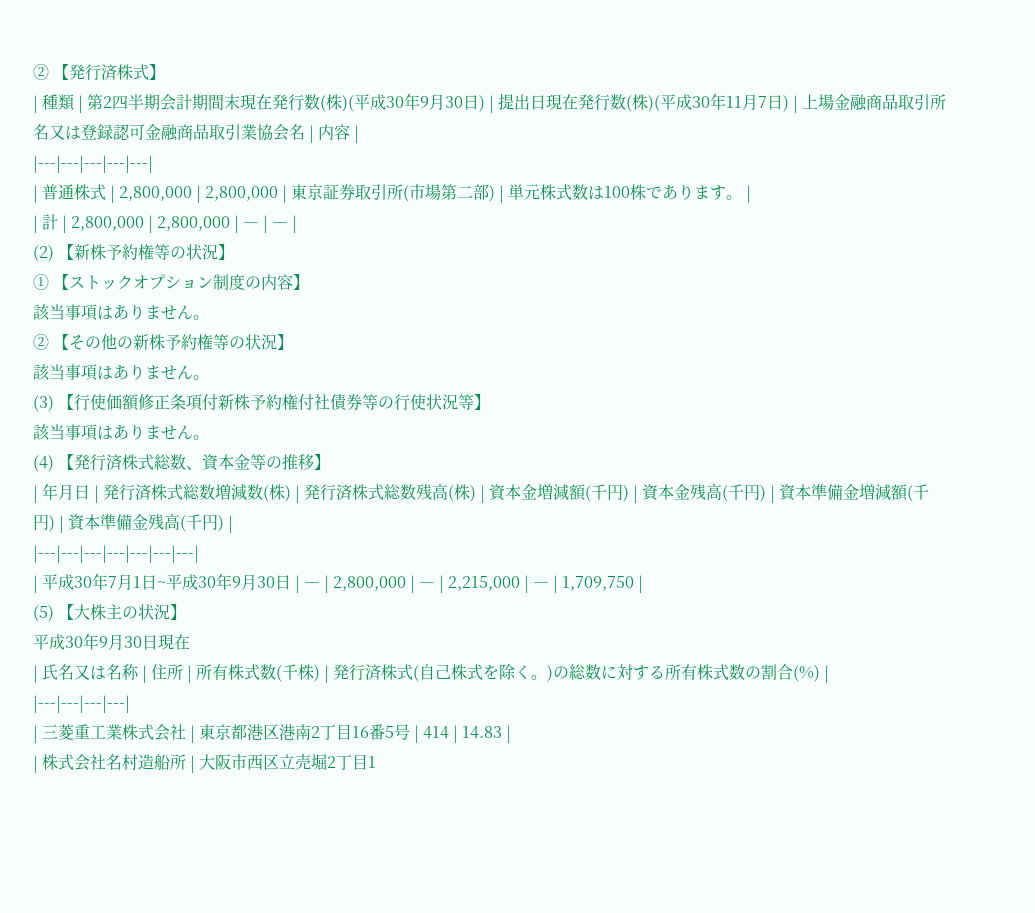② 【発行済株式】
| 種類 | 第2四半期会計期間末現在発行数(株)(平成30年9月30日) | 提出日現在発行数(株)(平成30年11月7日) | 上場金融商品取引所名又は登録認可金融商品取引業協会名 | 内容 |
|---|---|---|---|---|
| 普通株式 | 2,800,000 | 2,800,000 | 東京証券取引所(市場第二部) | 単元株式数は100株であります。 |
| 計 | 2,800,000 | 2,800,000 | ― | ― |
(2) 【新株予約権等の状況】
① 【ストックオプション制度の内容】
該当事項はありません。
② 【その他の新株予約権等の状況】
該当事項はありません。
(3) 【行使価額修正条項付新株予約権付社債券等の行使状況等】
該当事項はありません。
(4) 【発行済株式総数、資本金等の推移】
| 年月日 | 発行済株式総数増減数(株) | 発行済株式総数残高(株) | 資本金増減額(千円) | 資本金残高(千円) | 資本準備金増減額(千円) | 資本準備金残高(千円) |
|---|---|---|---|---|---|---|
| 平成30年7月1日~平成30年9月30日 | ― | 2,800,000 | ― | 2,215,000 | ― | 1,709,750 |
(5) 【大株主の状況】
平成30年9月30日現在
| 氏名又は名称 | 住所 | 所有株式数(千株) | 発行済株式(自己株式を除く。)の総数に対する所有株式数の割合(%) |
|---|---|---|---|
| 三菱重工業株式会社 | 東京都港区港南2丁目16番5号 | 414 | 14.83 |
| 株式会社名村造船所 | 大阪市西区立売堀2丁目1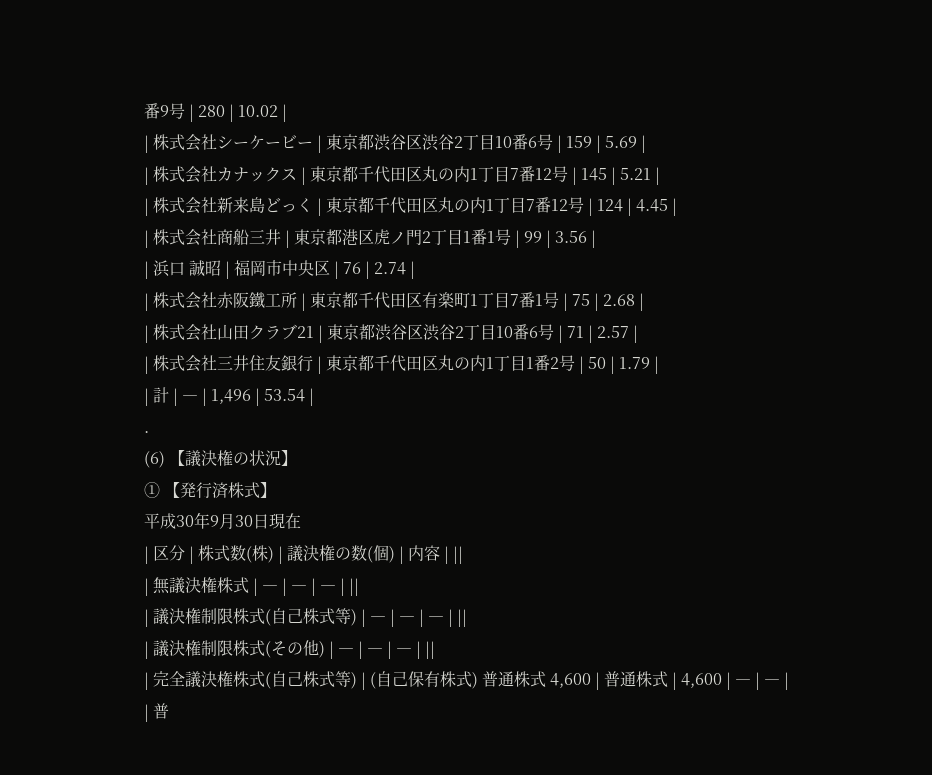番9号 | 280 | 10.02 |
| 株式会社シーケービー | 東京都渋谷区渋谷2丁目10番6号 | 159 | 5.69 |
| 株式会社カナックス | 東京都千代田区丸の内1丁目7番12号 | 145 | 5.21 |
| 株式会社新来島どっく | 東京都千代田区丸の内1丁目7番12号 | 124 | 4.45 |
| 株式会社商船三井 | 東京都港区虎ノ門2丁目1番1号 | 99 | 3.56 |
| 浜口 誠昭 | 福岡市中央区 | 76 | 2.74 |
| 株式会社赤阪鐵工所 | 東京都千代田区有楽町1丁目7番1号 | 75 | 2.68 |
| 株式会社山田クラブ21 | 東京都渋谷区渋谷2丁目10番6号 | 71 | 2.57 |
| 株式会社三井住友銀行 | 東京都千代田区丸の内1丁目1番2号 | 50 | 1.79 |
| 計 | ― | 1,496 | 53.54 |
.
(6) 【議決権の状況】
① 【発行済株式】
平成30年9月30日現在
| 区分 | 株式数(株) | 議決権の数(個) | 内容 | ||
| 無議決権株式 | ― | ― | ― | ||
| 議決権制限株式(自己株式等) | ― | ― | ― | ||
| 議決権制限株式(その他) | ― | ― | ― | ||
| 完全議決権株式(自己株式等) | (自己保有株式) 普通株式 4,600 | 普通株式 | 4,600 | ― | ― |
| 普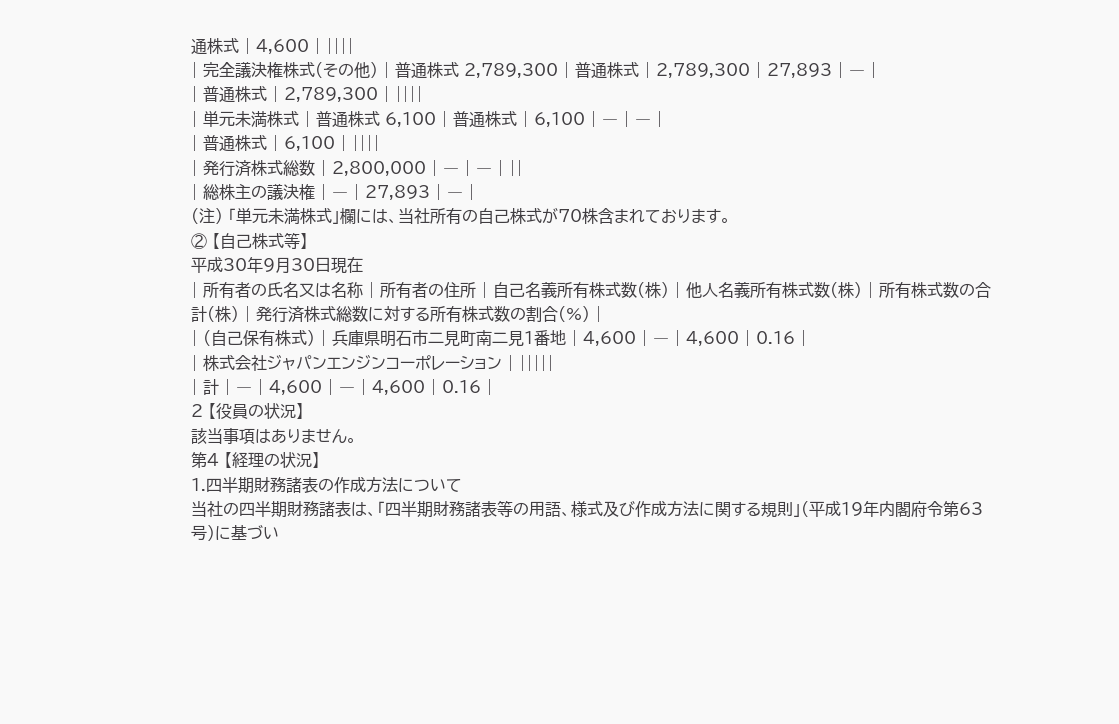通株式 | 4,600 | ||||
| 完全議決権株式(その他) | 普通株式 2,789,300 | 普通株式 | 2,789,300 | 27,893 | ― |
| 普通株式 | 2,789,300 | ||||
| 単元未満株式 | 普通株式 6,100 | 普通株式 | 6,100 | ― | ― |
| 普通株式 | 6,100 | ||||
| 発行済株式総数 | 2,800,000 | ― | ― | ||
| 総株主の議決権 | ― | 27,893 | ― |
(注) 「単元未満株式」欄には、当社所有の自己株式が70株含まれております。
② 【自己株式等】
平成30年9月30日現在
| 所有者の氏名又は名称 | 所有者の住所 | 自己名義所有株式数(株) | 他人名義所有株式数(株) | 所有株式数の合計(株) | 発行済株式総数に対する所有株式数の割合(%) |
| (自己保有株式) | 兵庫県明石市二見町南二見1番地 | 4,600 | ― | 4,600 | 0.16 |
| 株式会社ジャパンエンジンコーポレーション | |||||
| 計 | ― | 4,600 | ― | 4,600 | 0.16 |
2 【役員の状況】
該当事項はありません。
第4 【経理の状況】
1.四半期財務諸表の作成方法について
当社の四半期財務諸表は、「四半期財務諸表等の用語、様式及び作成方法に関する規則」(平成19年内閣府令第63号)に基づい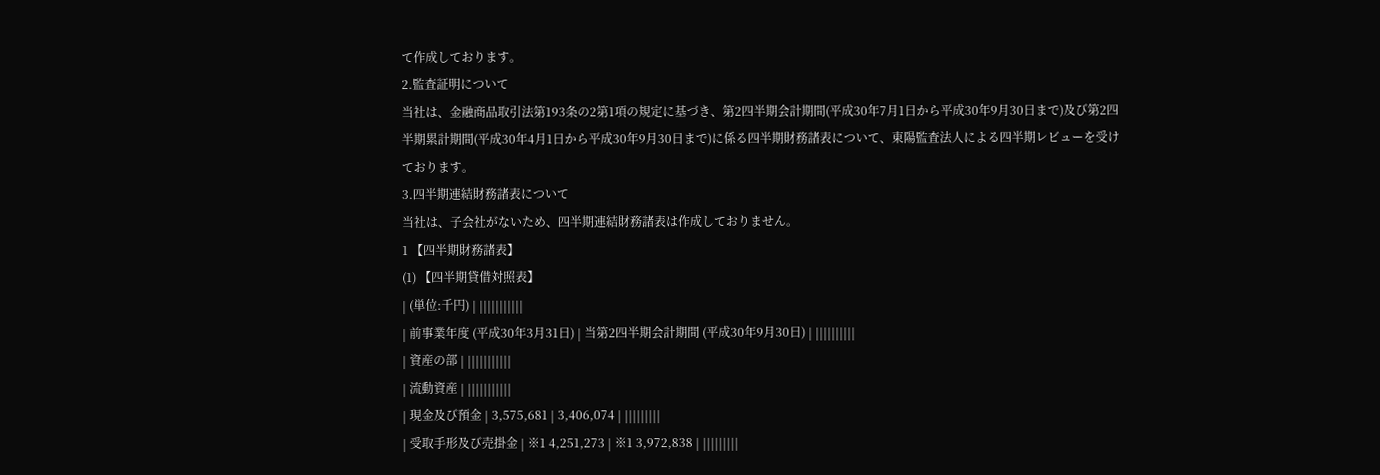て作成しております。
2.監査証明について
当社は、金融商品取引法第193条の2第1項の規定に基づき、第2四半期会計期間(平成30年7月1日から平成30年9月30日まで)及び第2四半期累計期間(平成30年4月1日から平成30年9月30日まで)に係る四半期財務諸表について、東陽監査法人による四半期レビューを受けております。
3.四半期連結財務諸表について
当社は、子会社がないため、四半期連結財務諸表は作成しておりません。
1 【四半期財務諸表】
(1) 【四半期貸借対照表】
| (単位:千円) | |||||||||||
| 前事業年度 (平成30年3月31日) | 当第2四半期会計期間 (平成30年9月30日) | ||||||||||
| 資産の部 | |||||||||||
| 流動資産 | |||||||||||
| 現金及び預金 | 3,575,681 | 3,406,074 | |||||||||
| 受取手形及び売掛金 | ※1 4,251,273 | ※1 3,972,838 | |||||||||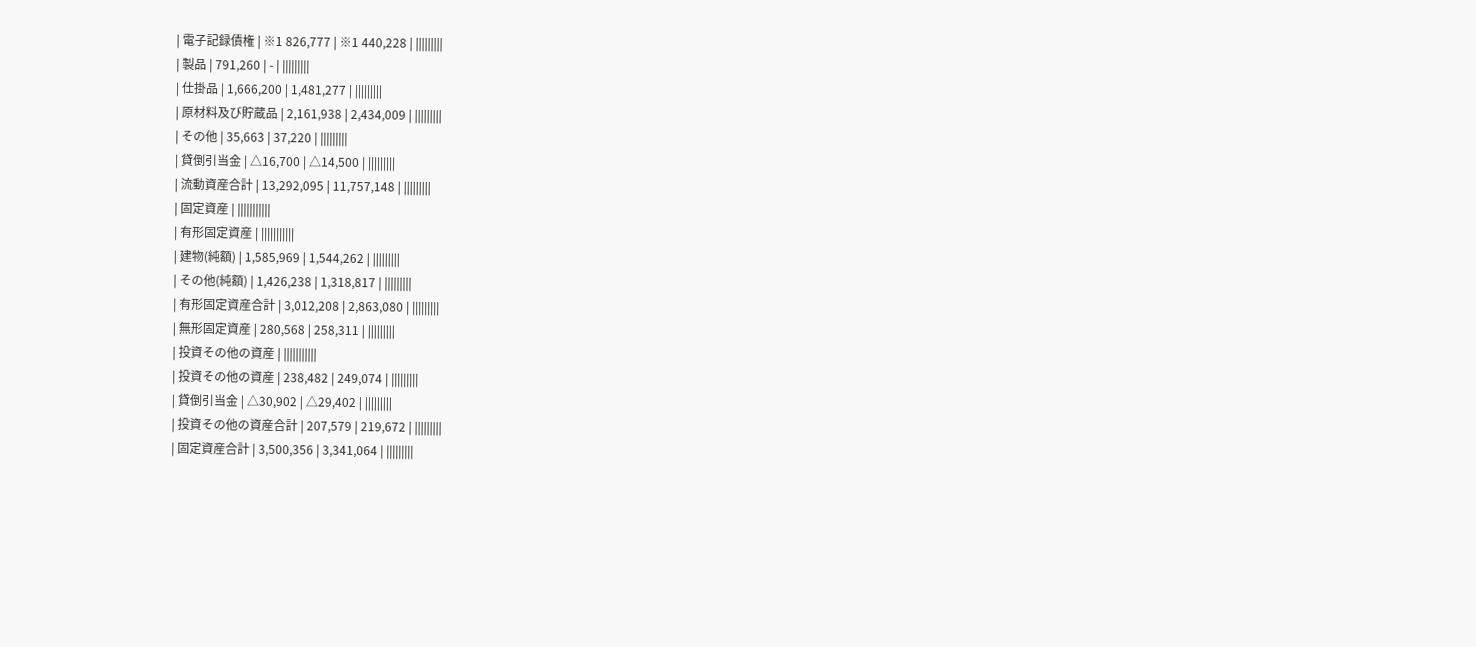| 電子記録債権 | ※1 826,777 | ※1 440,228 | |||||||||
| 製品 | 791,260 | - | |||||||||
| 仕掛品 | 1,666,200 | 1,481,277 | |||||||||
| 原材料及び貯蔵品 | 2,161,938 | 2,434,009 | |||||||||
| その他 | 35,663 | 37,220 | |||||||||
| 貸倒引当金 | △16,700 | △14,500 | |||||||||
| 流動資産合計 | 13,292,095 | 11,757,148 | |||||||||
| 固定資産 | |||||||||||
| 有形固定資産 | |||||||||||
| 建物(純額) | 1,585,969 | 1,544,262 | |||||||||
| その他(純額) | 1,426,238 | 1,318,817 | |||||||||
| 有形固定資産合計 | 3,012,208 | 2,863,080 | |||||||||
| 無形固定資産 | 280,568 | 258,311 | |||||||||
| 投資その他の資産 | |||||||||||
| 投資その他の資産 | 238,482 | 249,074 | |||||||||
| 貸倒引当金 | △30,902 | △29,402 | |||||||||
| 投資その他の資産合計 | 207,579 | 219,672 | |||||||||
| 固定資産合計 | 3,500,356 | 3,341,064 | |||||||||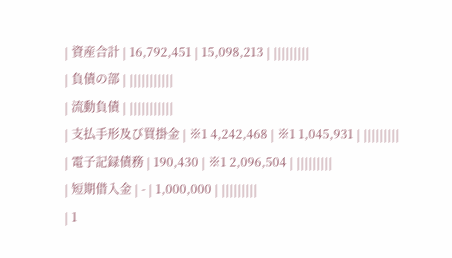| 資産合計 | 16,792,451 | 15,098,213 | |||||||||
| 負債の部 | |||||||||||
| 流動負債 | |||||||||||
| 支払手形及び買掛金 | ※1 4,242,468 | ※1 1,045,931 | |||||||||
| 電子記録債務 | 190,430 | ※1 2,096,504 | |||||||||
| 短期借入金 | - | 1,000,000 | |||||||||
| 1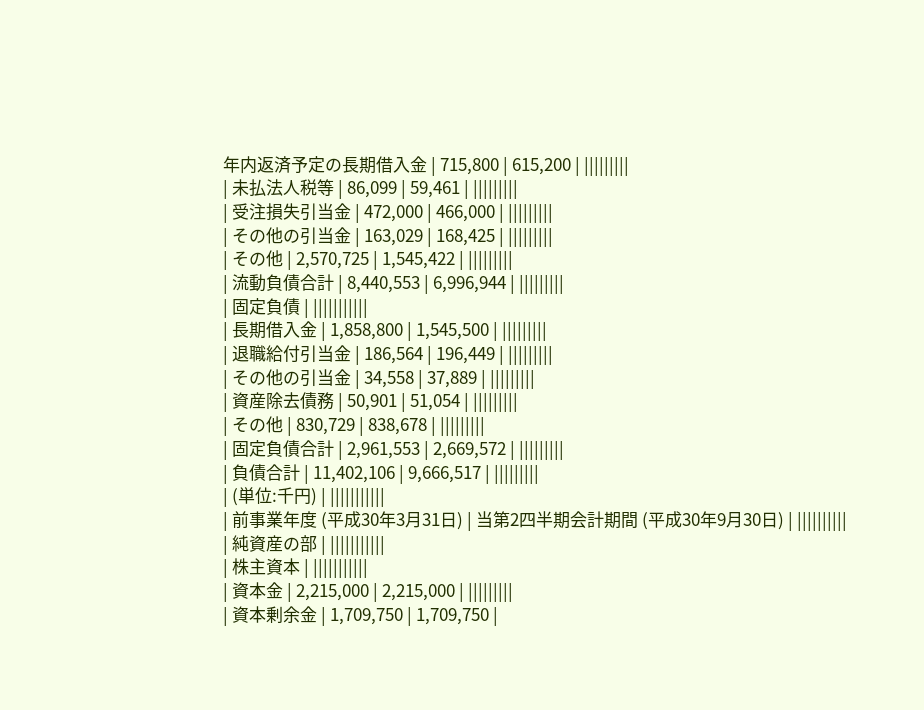年内返済予定の長期借入金 | 715,800 | 615,200 | |||||||||
| 未払法人税等 | 86,099 | 59,461 | |||||||||
| 受注損失引当金 | 472,000 | 466,000 | |||||||||
| その他の引当金 | 163,029 | 168,425 | |||||||||
| その他 | 2,570,725 | 1,545,422 | |||||||||
| 流動負債合計 | 8,440,553 | 6,996,944 | |||||||||
| 固定負債 | |||||||||||
| 長期借入金 | 1,858,800 | 1,545,500 | |||||||||
| 退職給付引当金 | 186,564 | 196,449 | |||||||||
| その他の引当金 | 34,558 | 37,889 | |||||||||
| 資産除去債務 | 50,901 | 51,054 | |||||||||
| その他 | 830,729 | 838,678 | |||||||||
| 固定負債合計 | 2,961,553 | 2,669,572 | |||||||||
| 負債合計 | 11,402,106 | 9,666,517 | |||||||||
| (単位:千円) | |||||||||||
| 前事業年度 (平成30年3月31日) | 当第2四半期会計期間 (平成30年9月30日) | ||||||||||
| 純資産の部 | |||||||||||
| 株主資本 | |||||||||||
| 資本金 | 2,215,000 | 2,215,000 | |||||||||
| 資本剰余金 | 1,709,750 | 1,709,750 |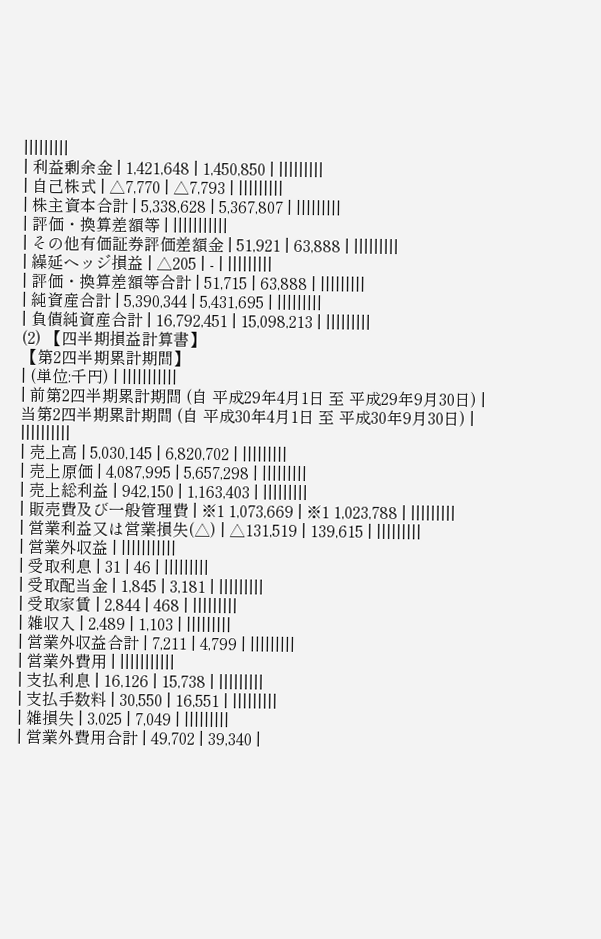|||||||||
| 利益剰余金 | 1,421,648 | 1,450,850 | |||||||||
| 自己株式 | △7,770 | △7,793 | |||||||||
| 株主資本合計 | 5,338,628 | 5,367,807 | |||||||||
| 評価・換算差額等 | |||||||||||
| その他有価証券評価差額金 | 51,921 | 63,888 | |||||||||
| 繰延ヘッジ損益 | △205 | - | |||||||||
| 評価・換算差額等合計 | 51,715 | 63,888 | |||||||||
| 純資産合計 | 5,390,344 | 5,431,695 | |||||||||
| 負債純資産合計 | 16,792,451 | 15,098,213 | |||||||||
(2) 【四半期損益計算書】
【第2四半期累計期間】
| (単位:千円) | |||||||||||
| 前第2四半期累計期間 (自 平成29年4月1日 至 平成29年9月30日) | 当第2四半期累計期間 (自 平成30年4月1日 至 平成30年9月30日) | ||||||||||
| 売上高 | 5,030,145 | 6,820,702 | |||||||||
| 売上原価 | 4,087,995 | 5,657,298 | |||||||||
| 売上総利益 | 942,150 | 1,163,403 | |||||||||
| 販売費及び一般管理費 | ※1 1,073,669 | ※1 1,023,788 | |||||||||
| 営業利益又は営業損失(△) | △131,519 | 139,615 | |||||||||
| 営業外収益 | |||||||||||
| 受取利息 | 31 | 46 | |||||||||
| 受取配当金 | 1,845 | 3,181 | |||||||||
| 受取家賃 | 2,844 | 468 | |||||||||
| 雑収入 | 2,489 | 1,103 | |||||||||
| 営業外収益合計 | 7,211 | 4,799 | |||||||||
| 営業外費用 | |||||||||||
| 支払利息 | 16,126 | 15,738 | |||||||||
| 支払手数料 | 30,550 | 16,551 | |||||||||
| 雑損失 | 3,025 | 7,049 | |||||||||
| 営業外費用合計 | 49,702 | 39,340 |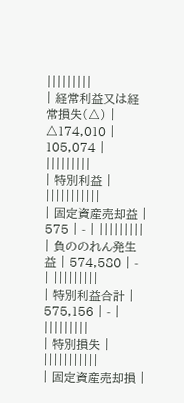|||||||||
| 経常利益又は経常損失(△) | △174,010 | 105,074 | |||||||||
| 特別利益 | |||||||||||
| 固定資産売却益 | 575 | - | |||||||||
| 負ののれん発生益 | 574,580 | - | |||||||||
| 特別利益合計 | 575,156 | - | |||||||||
| 特別損失 | |||||||||||
| 固定資産売却損 |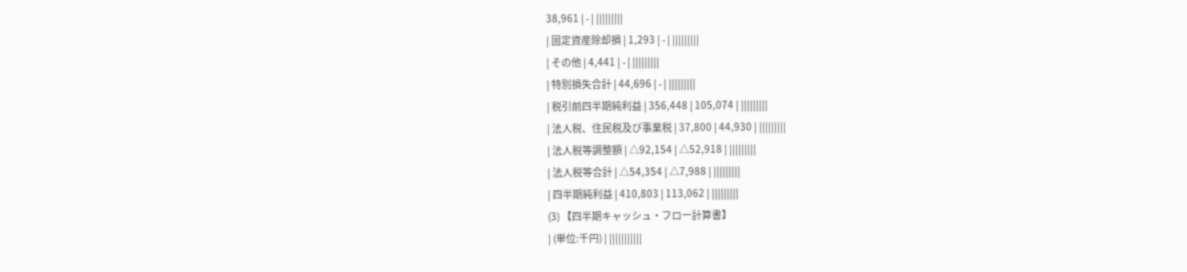38,961 | - | |||||||||
| 固定資産除却損 | 1,293 | - | |||||||||
| その他 | 4,441 | - | |||||||||
| 特別損失合計 | 44,696 | - | |||||||||
| 税引前四半期純利益 | 356,448 | 105,074 | |||||||||
| 法人税、住民税及び事業税 | 37,800 | 44,930 | |||||||||
| 法人税等調整額 | △92,154 | △52,918 | |||||||||
| 法人税等合計 | △54,354 | △7,988 | |||||||||
| 四半期純利益 | 410,803 | 113,062 | |||||||||
(3) 【四半期キャッシュ・フロー計算書】
| (単位:千円) | |||||||||||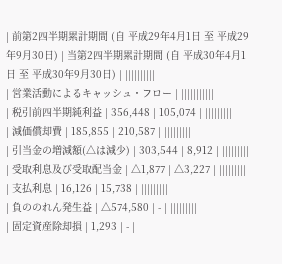| 前第2四半期累計期間 (自 平成29年4月1日 至 平成29年9月30日) | 当第2四半期累計期間 (自 平成30年4月1日 至 平成30年9月30日) | ||||||||||
| 営業活動によるキャッシュ・フロー | |||||||||||
| 税引前四半期純利益 | 356,448 | 105,074 | |||||||||
| 減価償却費 | 185,855 | 210,587 | |||||||||
| 引当金の増減額(△は減少) | 303,544 | 8,912 | |||||||||
| 受取利息及び受取配当金 | △1,877 | △3,227 | |||||||||
| 支払利息 | 16,126 | 15,738 | |||||||||
| 負ののれん発生益 | △574,580 | - | |||||||||
| 固定資産除却損 | 1,293 | - |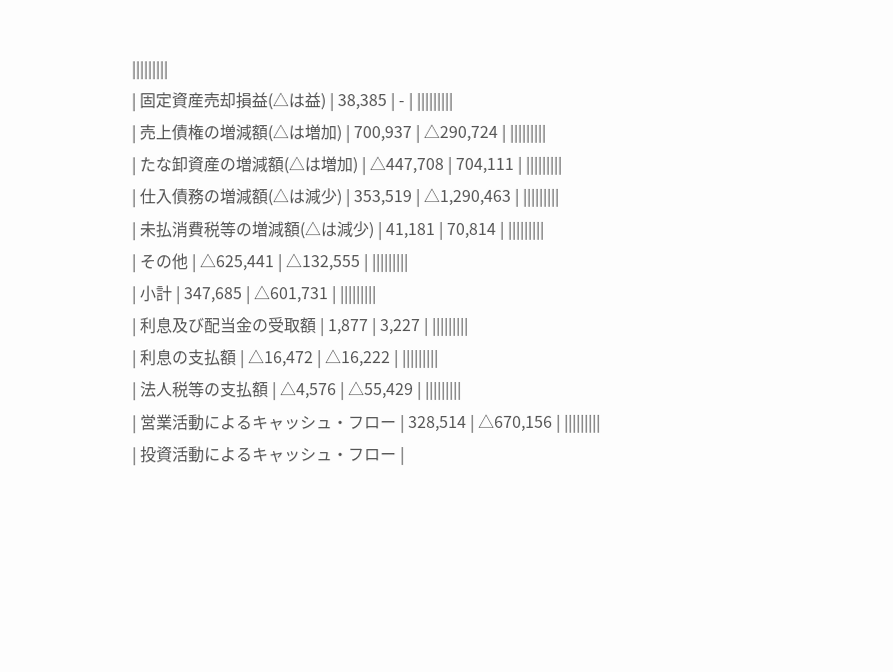|||||||||
| 固定資産売却損益(△は益) | 38,385 | - | |||||||||
| 売上債権の増減額(△は増加) | 700,937 | △290,724 | |||||||||
| たな卸資産の増減額(△は増加) | △447,708 | 704,111 | |||||||||
| 仕入債務の増減額(△は減少) | 353,519 | △1,290,463 | |||||||||
| 未払消費税等の増減額(△は減少) | 41,181 | 70,814 | |||||||||
| その他 | △625,441 | △132,555 | |||||||||
| 小計 | 347,685 | △601,731 | |||||||||
| 利息及び配当金の受取額 | 1,877 | 3,227 | |||||||||
| 利息の支払額 | △16,472 | △16,222 | |||||||||
| 法人税等の支払額 | △4,576 | △55,429 | |||||||||
| 営業活動によるキャッシュ・フロー | 328,514 | △670,156 | |||||||||
| 投資活動によるキャッシュ・フロー |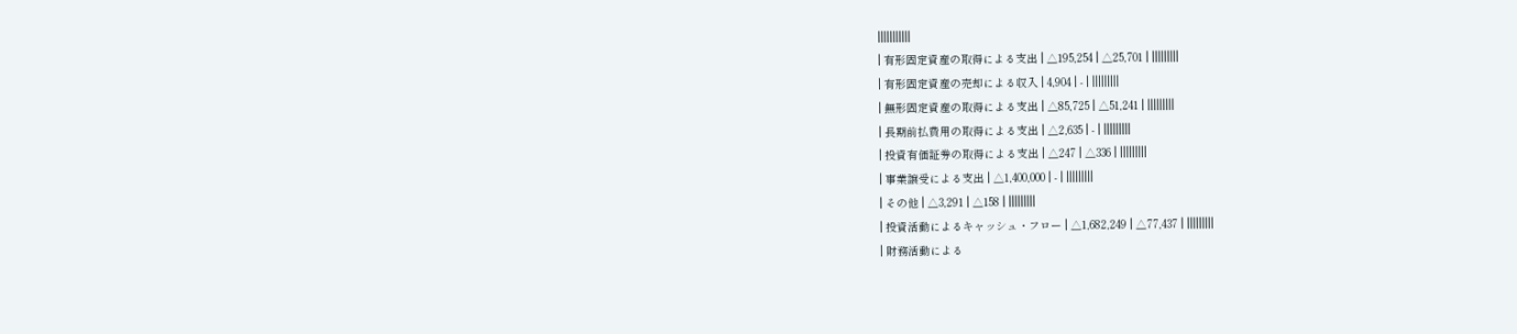|||||||||||
| 有形固定資産の取得による支出 | △195,254 | △25,701 | |||||||||
| 有形固定資産の売却による収入 | 4,904 | - | |||||||||
| 無形固定資産の取得による支出 | △85,725 | △51,241 | |||||||||
| 長期前払費用の取得による支出 | △2,635 | - | |||||||||
| 投資有価証券の取得による支出 | △247 | △336 | |||||||||
| 事業譲受による支出 | △1,400,000 | - | |||||||||
| その他 | △3,291 | △158 | |||||||||
| 投資活動によるキャッシュ・フロー | △1,682,249 | △77,437 | |||||||||
| 財務活動による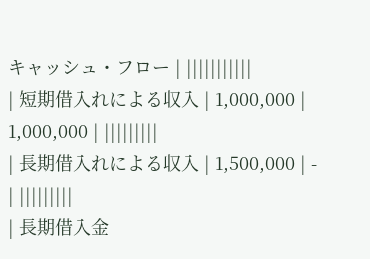キャッシュ・フロー | |||||||||||
| 短期借入れによる収入 | 1,000,000 | 1,000,000 | |||||||||
| 長期借入れによる収入 | 1,500,000 | - | |||||||||
| 長期借入金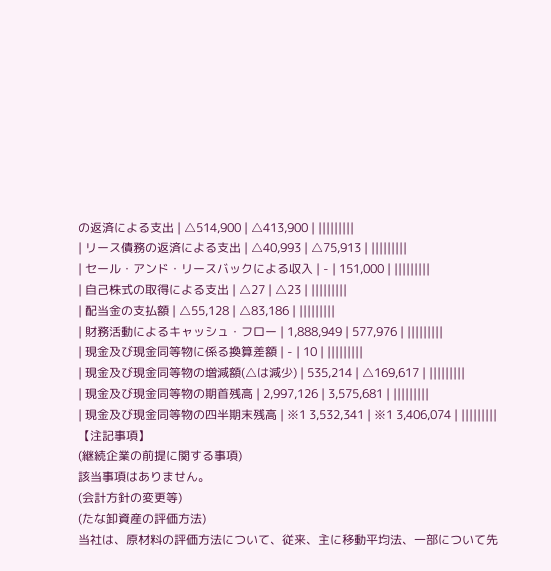の返済による支出 | △514,900 | △413,900 | |||||||||
| リース債務の返済による支出 | △40,993 | △75,913 | |||||||||
| セール・アンド・リースバックによる収入 | - | 151,000 | |||||||||
| 自己株式の取得による支出 | △27 | △23 | |||||||||
| 配当金の支払額 | △55,128 | △83,186 | |||||||||
| 財務活動によるキャッシュ・フロー | 1,888,949 | 577,976 | |||||||||
| 現金及び現金同等物に係る換算差額 | - | 10 | |||||||||
| 現金及び現金同等物の増減額(△は減少) | 535,214 | △169,617 | |||||||||
| 現金及び現金同等物の期首残高 | 2,997,126 | 3,575,681 | |||||||||
| 現金及び現金同等物の四半期末残高 | ※1 3,532,341 | ※1 3,406,074 | |||||||||
【注記事項】
(継続企業の前提に関する事項)
該当事項はありません。
(会計方針の変更等)
(たな卸資産の評価方法)
当社は、原材料の評価方法について、従来、主に移動平均法、一部について先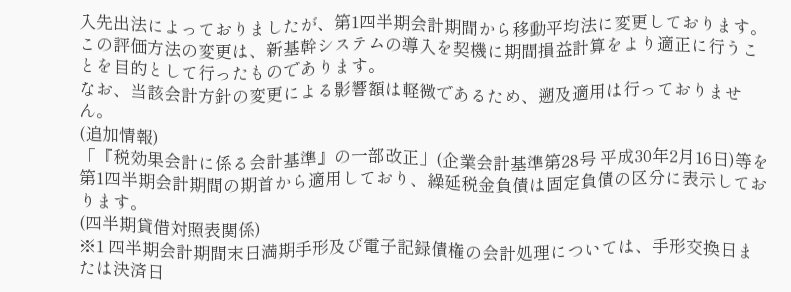入先出法によっておりましたが、第1四半期会計期間から移動平均法に変更しております。
この評価方法の変更は、新基幹システムの導入を契機に期間損益計算をより適正に行うことを目的として行ったものであります。
なお、当該会計方針の変更による影響額は軽微であるため、遡及適用は行っておりません。
(追加情報)
「『税効果会計に係る会計基準』の一部改正」(企業会計基準第28号 平成30年2月16日)等を第1四半期会計期間の期首から適用しており、繰延税金負債は固定負債の区分に表示しております。
(四半期貸借対照表関係)
※1 四半期会計期間末日満期手形及び電子記録債権の会計処理については、手形交換日または決済日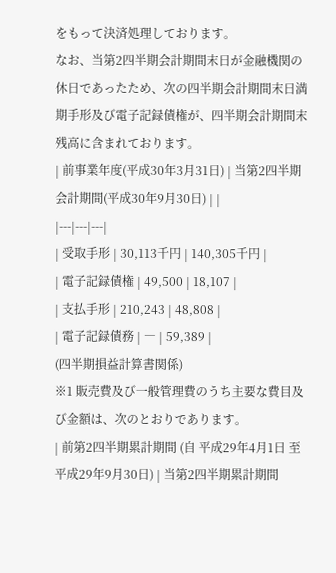をもって決済処理しております。
なお、当第2四半期会計期間末日が金融機関の休日であったため、次の四半期会計期間末日満期手形及び電子記録債権が、四半期会計期間末残高に含まれております。
| 前事業年度(平成30年3月31日) | 当第2四半期会計期間(平成30年9月30日) | |
|---|---|---|
| 受取手形 | 30,113千円 | 140,305千円 |
| 電子記録債権 | 49,500 | 18,107 |
| 支払手形 | 210,243 | 48,808 |
| 電子記録債務 | ― | 59,389 |
(四半期損益計算書関係)
※1 販売費及び一般管理費のうち主要な費目及び金額は、次のとおりであります。
| 前第2四半期累計期間 (自 平成29年4月1日 至 平成29年9月30日) | 当第2四半期累計期間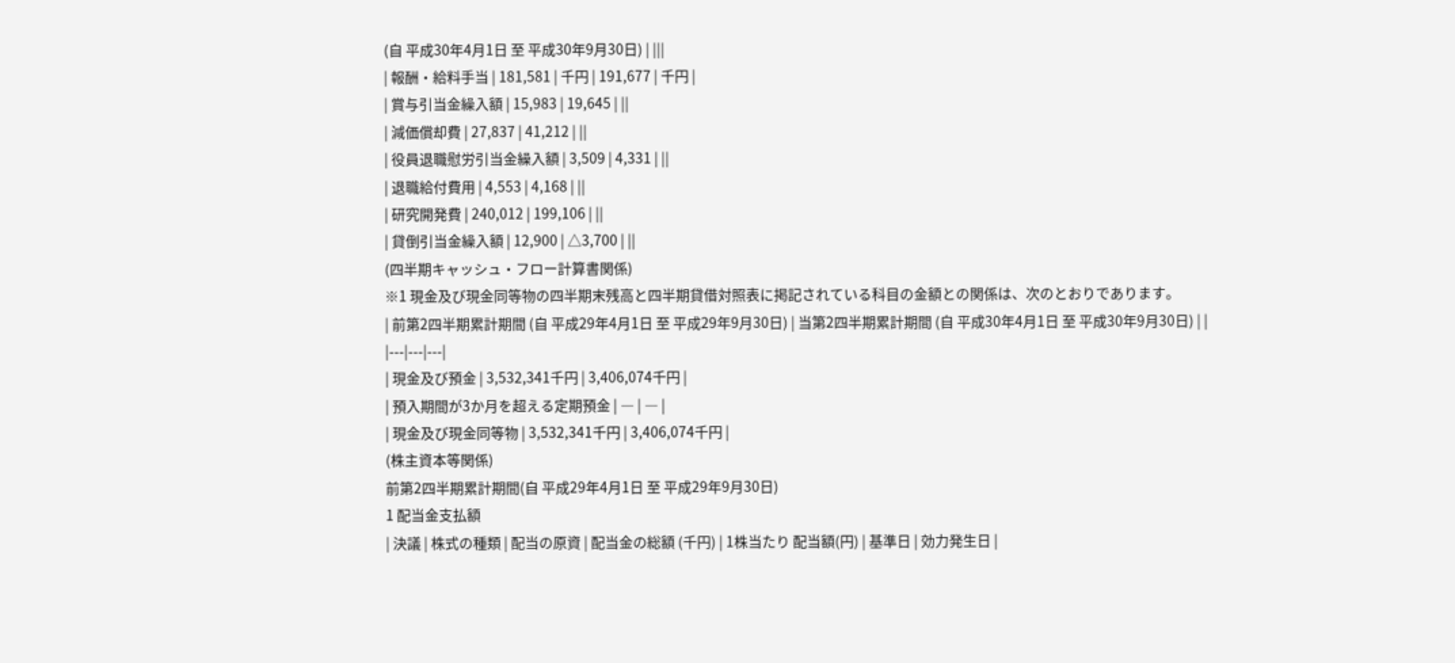(自 平成30年4月1日 至 平成30年9月30日) | |||
| 報酬・給料手当 | 181,581 | 千円 | 191,677 | 千円 |
| 賞与引当金繰入額 | 15,983 | 19,645 | ||
| 減価償却費 | 27,837 | 41,212 | ||
| 役員退職慰労引当金繰入額 | 3,509 | 4,331 | ||
| 退職給付費用 | 4,553 | 4,168 | ||
| 研究開発費 | 240,012 | 199,106 | ||
| 貸倒引当金繰入額 | 12,900 | △3,700 | ||
(四半期キャッシュ・フロー計算書関係)
※1 現金及び現金同等物の四半期末残高と四半期貸借対照表に掲記されている科目の金額との関係は、次のとおりであります。
| 前第2四半期累計期間 (自 平成29年4月1日 至 平成29年9月30日) | 当第2四半期累計期間 (自 平成30年4月1日 至 平成30年9月30日) | |
|---|---|---|
| 現金及び預金 | 3,532,341千円 | 3,406,074千円 |
| 預入期間が3か月を超える定期預金 | ― | ― |
| 現金及び現金同等物 | 3,532,341千円 | 3,406,074千円 |
(株主資本等関係)
前第2四半期累計期間(自 平成29年4月1日 至 平成29年9月30日)
1 配当金支払額
| 決議 | 株式の種類 | 配当の原資 | 配当金の総額 (千円) | 1株当たり 配当額(円) | 基準日 | 効力発生日 |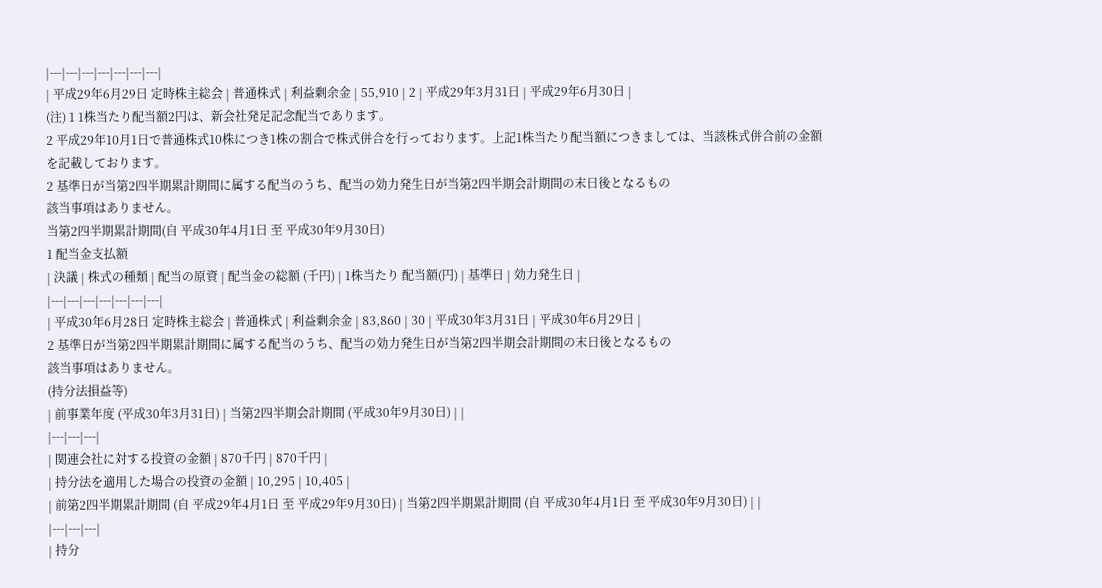|---|---|---|---|---|---|---|
| 平成29年6月29日 定時株主総会 | 普通株式 | 利益剰余金 | 55,910 | 2 | 平成29年3月31日 | 平成29年6月30日 |
(注) 1 1株当たり配当額2円は、新会社発足記念配当であります。
2 平成29年10月1日で普通株式10株につき1株の割合で株式併合を行っております。上記1株当たり配当額につきましては、当該株式併合前の金額を記載しております。
2 基準日が当第2四半期累計期間に属する配当のうち、配当の効力発生日が当第2四半期会計期間の末日後となるもの
該当事項はありません。
当第2四半期累計期間(自 平成30年4月1日 至 平成30年9月30日)
1 配当金支払額
| 決議 | 株式の種類 | 配当の原資 | 配当金の総額 (千円) | 1株当たり 配当額(円) | 基準日 | 効力発生日 |
|---|---|---|---|---|---|---|
| 平成30年6月28日 定時株主総会 | 普通株式 | 利益剰余金 | 83,860 | 30 | 平成30年3月31日 | 平成30年6月29日 |
2 基準日が当第2四半期累計期間に属する配当のうち、配当の効力発生日が当第2四半期会計期間の末日後となるもの
該当事項はありません。
(持分法損益等)
| 前事業年度 (平成30年3月31日) | 当第2四半期会計期間 (平成30年9月30日) | |
|---|---|---|
| 関連会社に対する投資の金額 | 870千円 | 870千円 |
| 持分法を適用した場合の投資の金額 | 10,295 | 10,405 |
| 前第2四半期累計期間 (自 平成29年4月1日 至 平成29年9月30日) | 当第2四半期累計期間 (自 平成30年4月1日 至 平成30年9月30日) | |
|---|---|---|
| 持分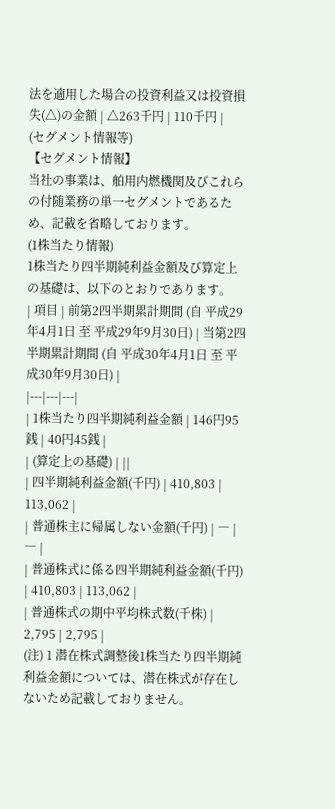法を適用した場合の投資利益又は投資損失(△)の金額 | △263千円 | 110千円 |
(セグメント情報等)
【セグメント情報】
当社の事業は、舶用内燃機関及びこれらの付随業務の単一セグメントであるため、記載を省略しております。
(1株当たり情報)
1株当たり四半期純利益金額及び算定上の基礎は、以下のとおりであります。
| 項目 | 前第2四半期累計期間 (自 平成29年4月1日 至 平成29年9月30日) | 当第2四半期累計期間 (自 平成30年4月1日 至 平成30年9月30日) |
|---|---|---|
| 1株当たり四半期純利益金額 | 146円95銭 | 40円45銭 |
| (算定上の基礎) | ||
| 四半期純利益金額(千円) | 410,803 | 113,062 |
| 普通株主に帰属しない金額(千円) | ― | ― |
| 普通株式に係る四半期純利益金額(千円) | 410,803 | 113,062 |
| 普通株式の期中平均株式数(千株) | 2,795 | 2,795 |
(注) 1 潜在株式調整後1株当たり四半期純利益金額については、潜在株式が存在しないため記載しておりません。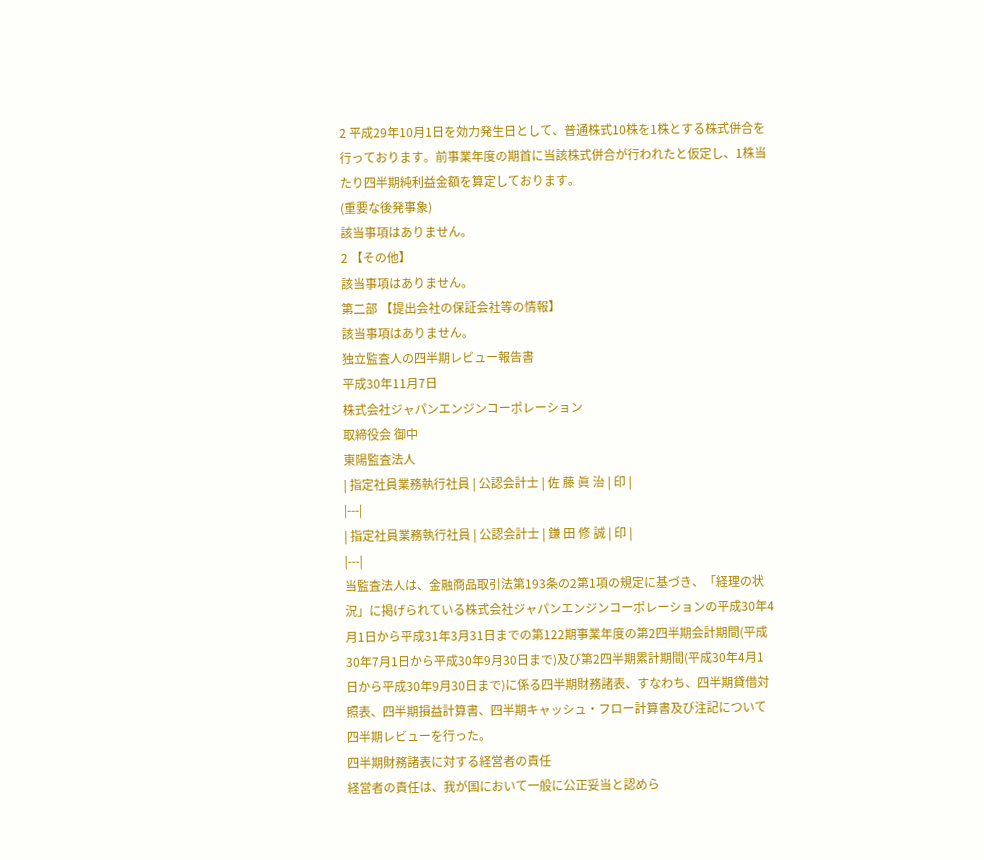2 平成29年10月1日を効力発生日として、普通株式10株を1株とする株式併合を行っております。前事業年度の期首に当該株式併合が行われたと仮定し、1株当たり四半期純利益金額を算定しております。
(重要な後発事象)
該当事項はありません。
2 【その他】
該当事項はありません。
第二部 【提出会社の保証会社等の情報】
該当事項はありません。
独立監査人の四半期レビュー報告書
平成30年11月7日
株式会社ジャパンエンジンコーポレーション
取締役会 御中
東陽監査法人
| 指定社員業務執行社員 | 公認会計士 | 佐 藤 眞 治 | 印 |
|---|
| 指定社員業務執行社員 | 公認会計士 | 鎌 田 修 誠 | 印 |
|---|
当監査法人は、金融商品取引法第193条の2第1項の規定に基づき、「経理の状況」に掲げられている株式会社ジャパンエンジンコーポレーションの平成30年4月1日から平成31年3月31日までの第122期事業年度の第2四半期会計期間(平成30年7月1日から平成30年9月30日まで)及び第2四半期累計期間(平成30年4月1日から平成30年9月30日まで)に係る四半期財務諸表、すなわち、四半期貸借対照表、四半期損益計算書、四半期キャッシュ・フロー計算書及び注記について四半期レビューを行った。
四半期財務諸表に対する経営者の責任
経営者の責任は、我が国において一般に公正妥当と認めら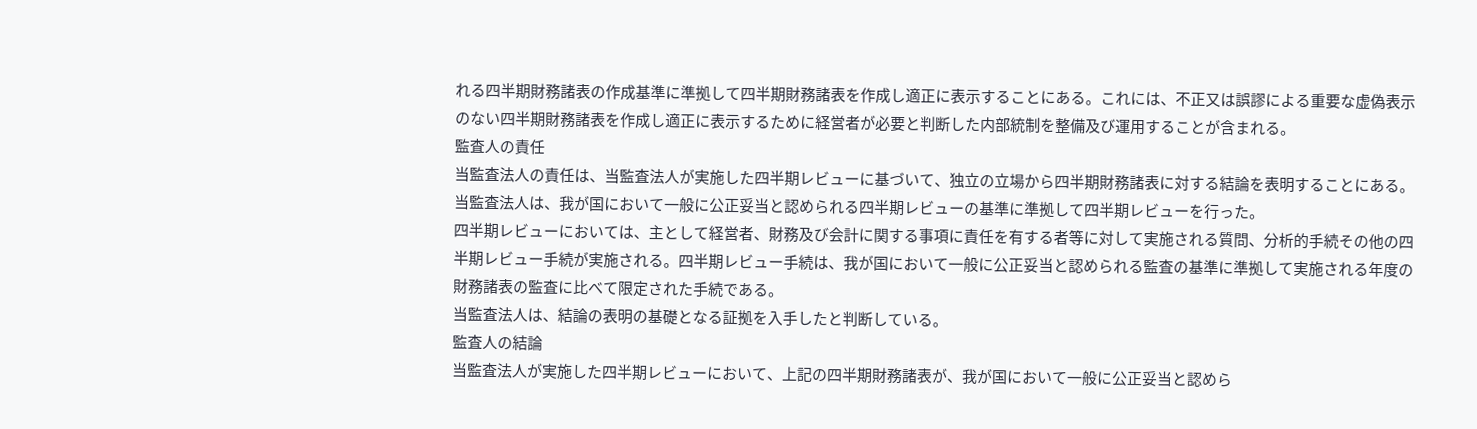れる四半期財務諸表の作成基準に準拠して四半期財務諸表を作成し適正に表示することにある。これには、不正又は誤謬による重要な虚偽表示のない四半期財務諸表を作成し適正に表示するために経営者が必要と判断した内部統制を整備及び運用することが含まれる。
監査人の責任
当監査法人の責任は、当監査法人が実施した四半期レビューに基づいて、独立の立場から四半期財務諸表に対する結論を表明することにある。当監査法人は、我が国において一般に公正妥当と認められる四半期レビューの基準に準拠して四半期レビューを行った。
四半期レビューにおいては、主として経営者、財務及び会計に関する事項に責任を有する者等に対して実施される質問、分析的手続その他の四半期レビュー手続が実施される。四半期レビュー手続は、我が国において一般に公正妥当と認められる監査の基準に準拠して実施される年度の財務諸表の監査に比べて限定された手続である。
当監査法人は、結論の表明の基礎となる証拠を入手したと判断している。
監査人の結論
当監査法人が実施した四半期レビューにおいて、上記の四半期財務諸表が、我が国において一般に公正妥当と認めら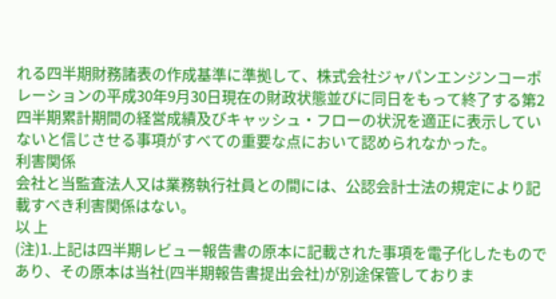れる四半期財務諸表の作成基準に準拠して、株式会社ジャパンエンジンコーポレーションの平成30年9月30日現在の財政状態並びに同日をもって終了する第2四半期累計期間の経営成績及びキャッシュ・フローの状況を適正に表示していないと信じさせる事項がすべての重要な点において認められなかった。
利害関係
会社と当監査法人又は業務執行社員との間には、公認会計士法の規定により記載すべき利害関係はない。
以 上
(注)1.上記は四半期レビュー報告書の原本に記載された事項を電子化したものであり、その原本は当社(四半期報告書提出会社)が別途保管しておりま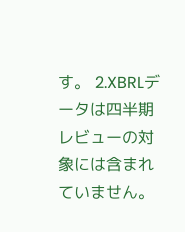す。 2.XBRLデータは四半期レビューの対象には含まれていません。